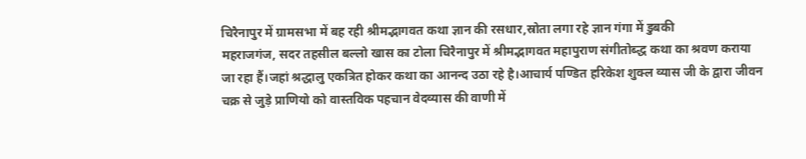चिरैनापुर में ग्रामसभा में बह रही श्रीमद्भागवत कथा ज्ञान की रसधार,स्रोता लगा रहे ज्ञान गंगा में डुबकी
महराजगंज, सदर तहसील बल्लो खास का टोला चिरैनापुर में श्रीमद्भागवत महापुराण संगीतोब्द्ध कथा का श्रवण कराया जा रहा हैं।जहां श्रद्धालु एकत्रित होकर कथा का आनन्द उठा रहे है।आचार्य पण्डित हरिकेश शुक्ल व्यास जी के द्वारा जीवन चक्र से जुड़े प्राणियो को वास्तविक पहचान वेदव्यास की वाणी में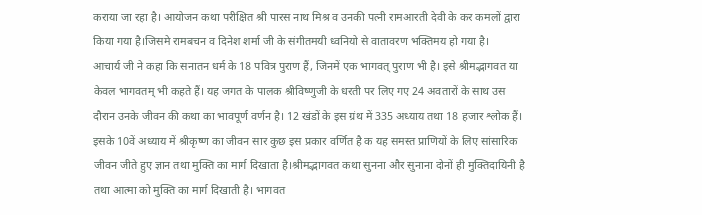कराया जा रहा है। आयोजन कथा परीक्षित श्री पारस नाथ मिश्र व उनकी पत्नी रामआरती देवी के कर कमलों द्वारा किया गया है।जिसमे रामबचन व दिनेश शर्मा जी के संगीतमयी ध्वनियो से वातावरण भक्तिमय हो गया है।
आचार्य जी ने कहा कि सनातन धर्म के 18 पवित्र पुराण हैं, जिनमें एक भागवत् पुराण भी है। इसे श्रीमद्भागवत या केवल भागवतम् भी कहते हैं। यह जगत के पालक श्रीविष्णुजी के धरती पर लिए गए 24 अवतारों के साथ उस दौरान उनके जीवन की कथा का भावपूर्ण वर्णन है। 12 खंडों के इस ग्रंथ में 335 अध्याय तथा 18 हजार श्लोक हैं। इसके 10वें अध्याय में श्रीकृष्ण का जीवन सार कुछ इस प्रकार वर्णित है क यह समस्त प्राणियों के लिए सांसारिक जीवन जीते हुए ज्ञान तथा मुक्ति का मार्ग दिखाता है।श्रीमद्भागवत कथा सुनना और सुनाना दोनों ही मुक्तिदायिनी है तथा आत्मा को मुक्ति का मार्ग दिखाती है। भागवत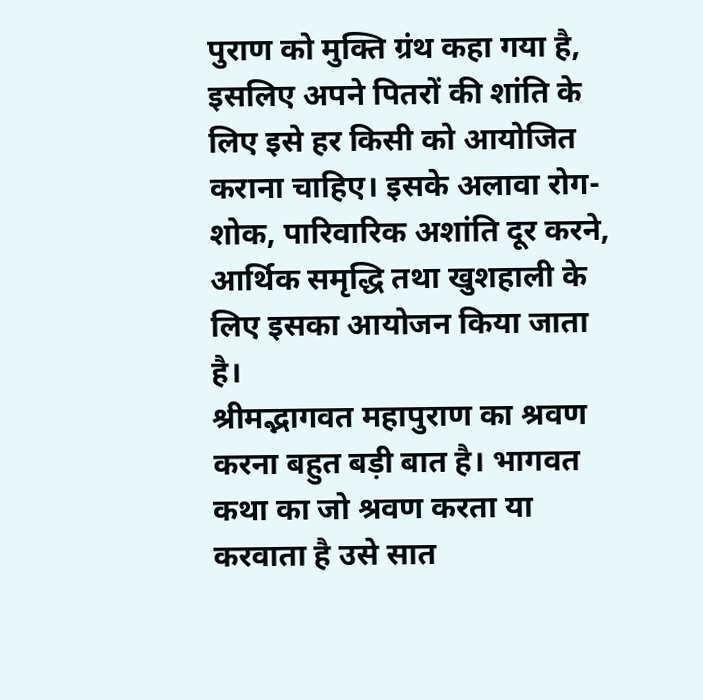पुराण को मुक्ति ग्रंथ कहा गया है, इसलिए अपने पितरों की शांति के लिए इसे हर किसी को आयोजित कराना चाहिए। इसके अलावा रोग-शोक, पारिवारिक अशांति दूर करने, आर्थिक समृद्धि तथा खुशहाली के लिए इसका आयोजन किया जाता है।
श्रीमद्भागवत महापुराण का श्रवण करना बहुत बड़ी बात है। भागवत कथा का जो श्रवण करता या करवाता है उसे सात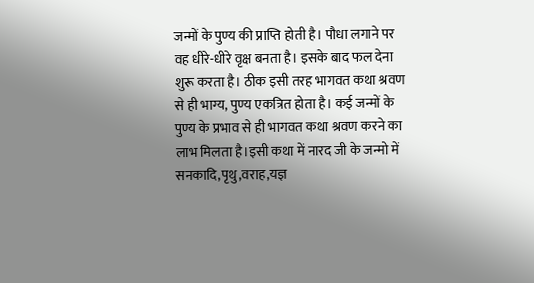जन्मों के पुण्य की प्राप्ति होती है। पौधा लगाने पर वह धीरे-धीरे वृक्ष बनता है। इसके बाद फल देना शुरू करता है। ठीक इसी तरह भागवत कथा श्रवण से ही भाग्य, पुण्य एकत्रित होता है। कई जन्मों के पुण्य के प्रभाव से ही भागवत कथा श्रवण करने का लाभ मिलता है।इसी कथा में नारद जी के जन्मो में सनकादि,पृथु,वराह,यज्ञ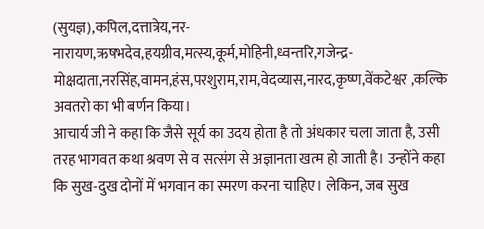(सुयज्ञ),कपिल,दत्तात्रेय,नर-नारायण,ऋषभदेव,हयग्रीव,मत्स्य,कूर्म,मोहिनी,ध्वन्तरि,गजेन्द्र-मोक्षदाता,नरसिंह,वामन,हंस,परशुराम,राम,वेदव्यास,नारद,कृष्ण,वेंकटेश्वर ,कल्कि अवतरो का भी बर्णन किया।
आचार्य जी ने कहा कि जैसे सूर्य का उदय होता है तो अंधकार चला जाता है, उसी तरह भागवत कथा श्रवण से व सत्संग से अज्ञानता खत्म हो जाती है। उन्होंने कहा कि सुख-दुख दोनों में भगवान का स्मरण करना चाहिए। लेकिन, जब सुख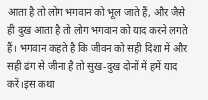आता है तो लोग भगवान को भूल जाते हैं, और जैसे ही दुख आता है तो लोग भगवान को याद करने लगते हैं। भगवान कहते है कि जीवन को सही दिशा में और सही ढंग से जीना है तो सुख-दुख दोनों में हमें याद करें।इस कथा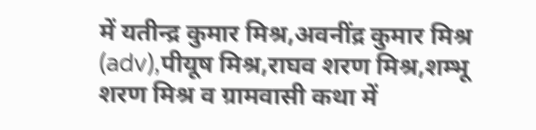में यतीन्द्र कुमार मिश्र,अवनींद्र कुमार मिश्र (adv),पीयूष मिश्र,राघव शरण मिश्र,शम्भू शरण मिश्र व ग्रामवासी कथा में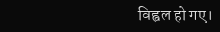विह्वल हो गए।